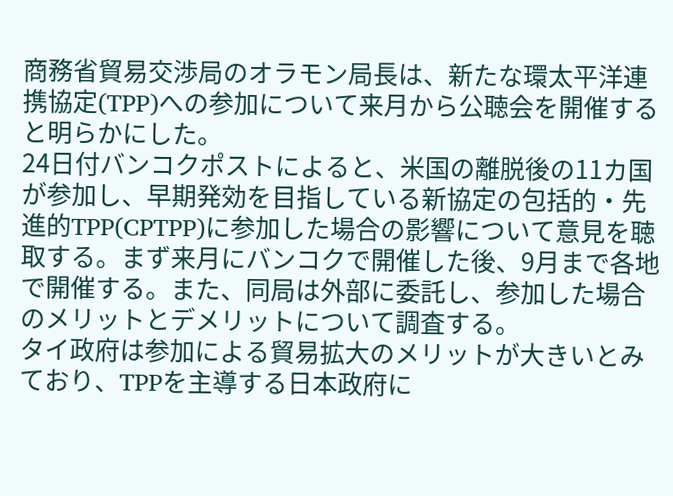商務省貿易交渉局のオラモン局長は、新たな環太平洋連携協定(TPP)への参加について来月から公聴会を開催すると明らかにした。
24日付バンコクポストによると、米国の離脱後の11カ国が参加し、早期発効を目指している新協定の包括的・先進的TPP(CPTPP)に参加した場合の影響について意見を聴取する。まず来月にバンコクで開催した後、9月まで各地で開催する。また、同局は外部に委託し、参加した場合のメリットとデメリットについて調査する。
タイ政府は参加による貿易拡大のメリットが大きいとみており、TPPを主導する日本政府に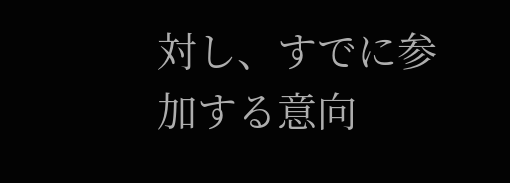対し、すでに参加する意向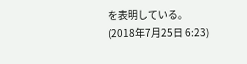を表明している。
(2018年7月25日 6:23)